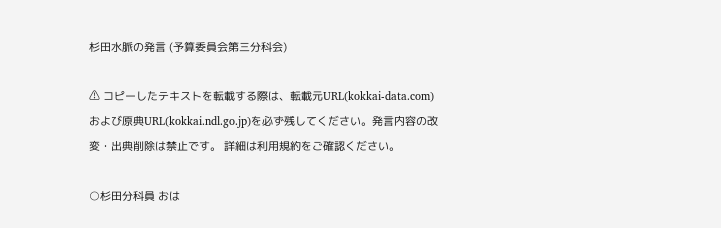杉田水脈の発言 (予算委員会第三分科会)

⚠ コピーしたテキストを転載する際は、転載元URL(kokkai-data.com)および原典URL(kokkai.ndl.go.jp)を必ず残してください。発言内容の改変・出典削除は禁止です。 詳細は利用規約をご確認ください。

○杉田分科員 おは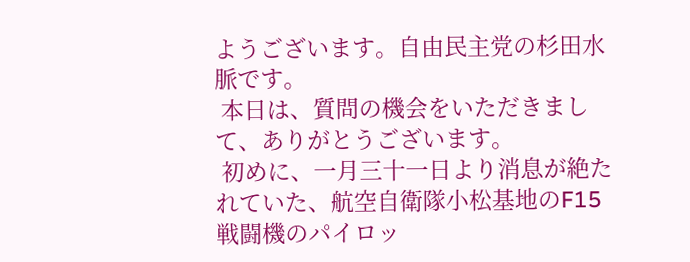ようございます。自由民主党の杉田水脈です。
 本日は、質問の機会をいただきまして、ありがとうございます。
 初めに、一月三十一日より消息が絶たれていた、航空自衛隊小松基地のF15戦闘機のパイロッ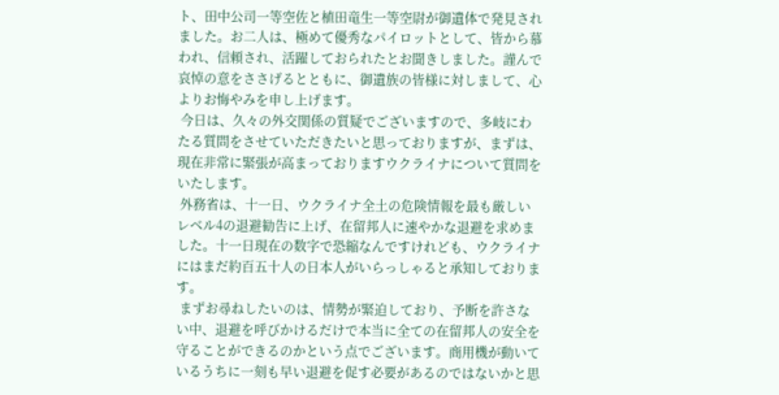ト、田中公司一等空佐と植田竜生一等空尉が御遺体で発見されました。お二人は、極めて優秀なパイロットとして、皆から慕われ、信頼され、活躍しておられたとお聞きしました。謹んで哀悼の意をささげるとともに、御遺族の皆様に対しまして、心よりお悔やみを申し上げます。
 今日は、久々の外交関係の質疑でございますので、多岐にわたる質問をさせていただきたいと思っておりますが、まずは、現在非常に緊張が高まっておりますウクライナについて質問をいたします。
 外務省は、十一日、ウクライナ全土の危険情報を最も厳しいレベル4の退避勧告に上げ、在留邦人に速やかな退避を求めました。十一日現在の数字で恐縮なんですけれども、ウクライナにはまだ約百五十人の日本人がいらっしゃると承知しております。
 まずお尋ねしたいのは、情勢が緊迫しており、予断を許さない中、退避を呼びかけるだけで本当に全ての在留邦人の安全を守ることができるのかという点でございます。商用機が動いているうちに一刻も早い退避を促す必要があるのではないかと思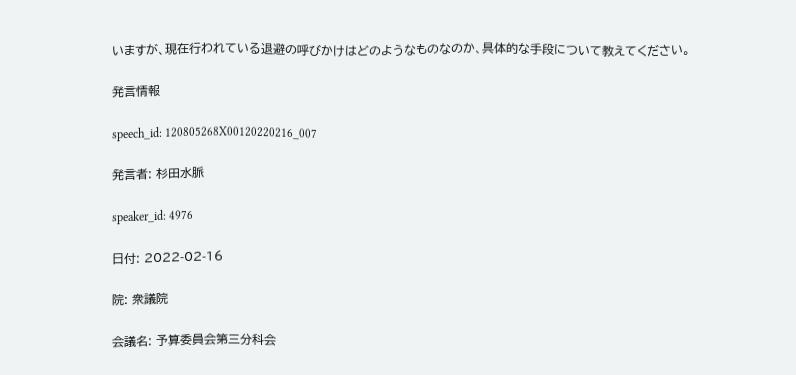いますが、現在行われている退避の呼びかけはどのようなものなのか、具体的な手段について教えてください。

発言情報

speech_id: 120805268X00120220216_007

発言者: 杉田水脈

speaker_id: 4976

日付: 2022-02-16

院: 衆議院

会議名: 予算委員会第三分科会